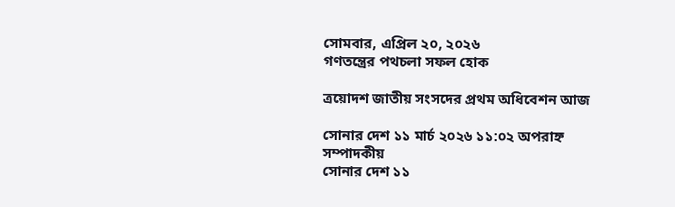সোমবার, এপ্রিল ২০, ২০২৬
গণতন্ত্রের পথচলা সফল হোক

ত্রয়োদশ জাতীয় সংসদের প্রথম অধিবেশন আজ

সোনার দেশ ১১ মার্চ ২০২৬ ১১:০২ অপরাহ্ন সম্পাদকীয়
সোনার দেশ ১১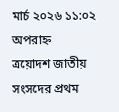মার্চ ২০২৬ ১১:০২ অপরাহ্ন
ত্রয়োদশ জাতীয় সংসদের প্রথম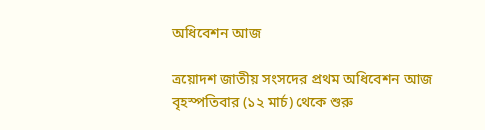অধিবেশন আজ

ত্রয়োদশ জাতীয় সংসদের প্রথম অধিবেশন আজ বৃহস্পতিবার (১২ মার্চ) থেকে শুরু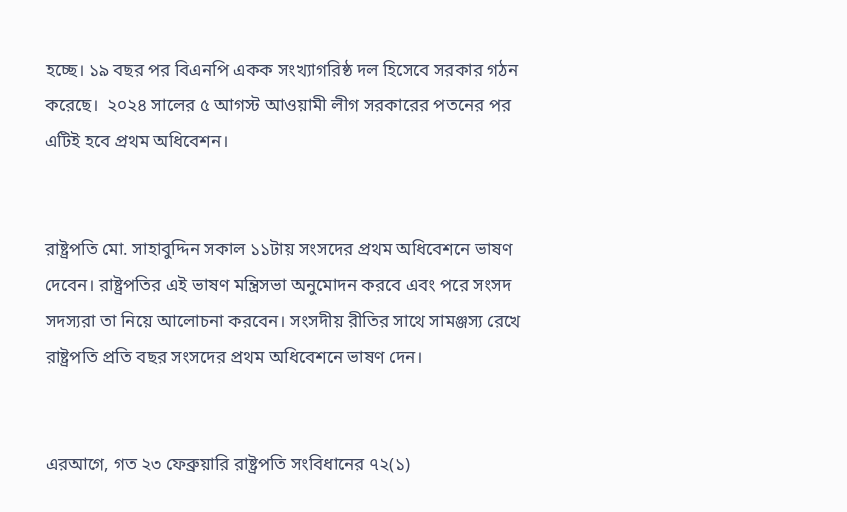হচ্ছে। ১৯ বছর পর বিএনপি একক সংখ্যাগরিষ্ঠ দল হিসেবে সরকার গঠন করেছে।  ২০২৪ সালের ৫ আগস্ট আওয়ামী লীগ সরকারের পতনের পর এটিই হবে প্রথম অধিবেশন।


রাষ্ট্রপতি মো. সাহাবুদ্দিন সকাল ১১টায় সংসদের প্রথম অধিবেশনে ভাষণ দেবেন। রাষ্ট্রপতির এই ভাষণ মন্ত্রিসভা অনুমোদন করবে এবং পরে সংসদ সদস্যরা তা নিয়ে আলোচনা করবেন। সংসদীয় রীতির সাথে সামঞ্জস্য রেখে রাষ্ট্রপতি প্রতি বছর সংসদের প্রথম অধিবেশনে ভাষণ দেন।


এরআগে, গত ২৩ ফেব্রুয়ারি রাষ্ট্রপতি সংবিধানের ৭২(১)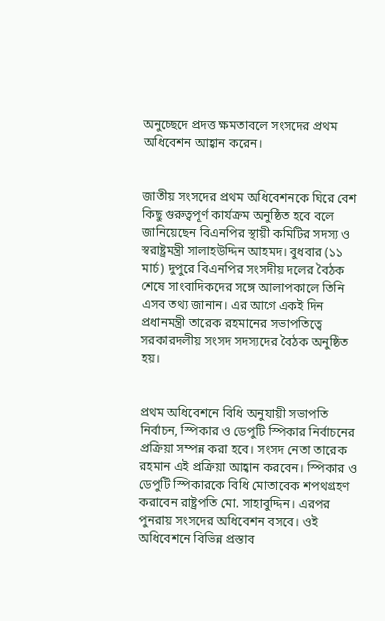অনুচ্ছেদে প্রদত্ত ক্ষমতাবলে সংসদের প্রথম অধিবেশন আহ্বান করেন।


জাতীয় সংসদের প্রথম অধিবেশনকে ঘিরে বেশ কিছু গুরুত্বপূর্ণ কার্যক্রম অনুষ্ঠিত হবে বলে জানিয়েছেন বিএনপির স্থায়ী কমিটির সদস্য ও স্বরাষ্ট্রমন্ত্রী সালাহউদ্দিন আহমদ। বুধবার (১১ মার্চ) দুপুরে বিএনপির সংসদীয় দলের বৈঠক শেষে সাংবাদিকদের সঙ্গে আলাপকালে তিনি এসব তথ্য জানান। এর আগে একই দিন প্রধানমন্ত্রী তারেক রহমানের সভাপতিত্বে সরকারদলীয় সংসদ সদস্যদের বৈঠক অনুষ্ঠিত হয়।


প্রথম অধিবেশনে বিধি অনুযায়ী সভাপতি নির্বাচন, স্পিকার ও ডেপুটি স্পিকার নির্বাচনের প্রক্রিয়া সম্পন্ন করা হবে। সংসদ নেতা তারেক রহমান এই প্রক্রিয়া আহ্বান করবেন। স্পিকার ও ডেপুটি স্পিকারকে বিধি মোতাবেক শপথগ্রহণ করাবেন রাষ্ট্রপতি মো. সাহাবুদ্দিন। এরপর পুনরায় সংসদের অধিবেশন বসবে। ওই অধিবেশনে বিভিন্ন প্রস্তাব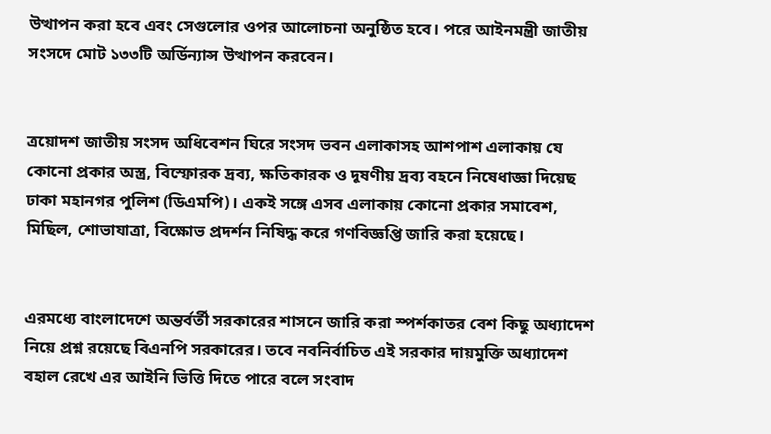উত্থাপন করা হবে এবং সেগুলোর ওপর আলোচনা অনুষ্ঠিত হবে। পরে আইনমন্ত্রী জাতীয় সংসদে মোট ১৩৩টি অর্ডিন্যান্স উত্থাপন করবেন।


ত্রয়োদশ জাতীয় সংসদ অধিবেশন ঘিরে সংসদ ভবন এলাকাসহ আশপাশ এলাকায় যে কোনো প্রকার অস্ত্র, বিস্ফোরক দ্রব্য, ক্ষতিকারক ও দূষণীয় দ্রব্য বহনে নিষেধাজ্ঞা দিয়েছ ঢাকা মহানগর পুলিশ (ডিএমপি)। একই সঙ্গে এসব এলাকায় কোনো প্রকার সমাবেশ, মিছিল, শোভাযাত্রা, বিক্ষোভ প্রদর্শন নিষিদ্ধ করে গণবিজ্ঞপ্তি জারি করা হয়েছে।


এরমধ্যে বাংলাদেশে অন্তর্বর্তী সরকারের শাসনে জারি করা স্পর্শকাতর বেশ কিছু অধ্যাদেশ নিয়ে প্রশ্ন রয়েছে বিএনপি সরকারের। তবে নবনির্বাচিত এই সরকার দায়মুক্তি অধ্যাদেশ বহাল রেখে এর আইনি ভিত্তি দিতে পারে বলে সংবাদ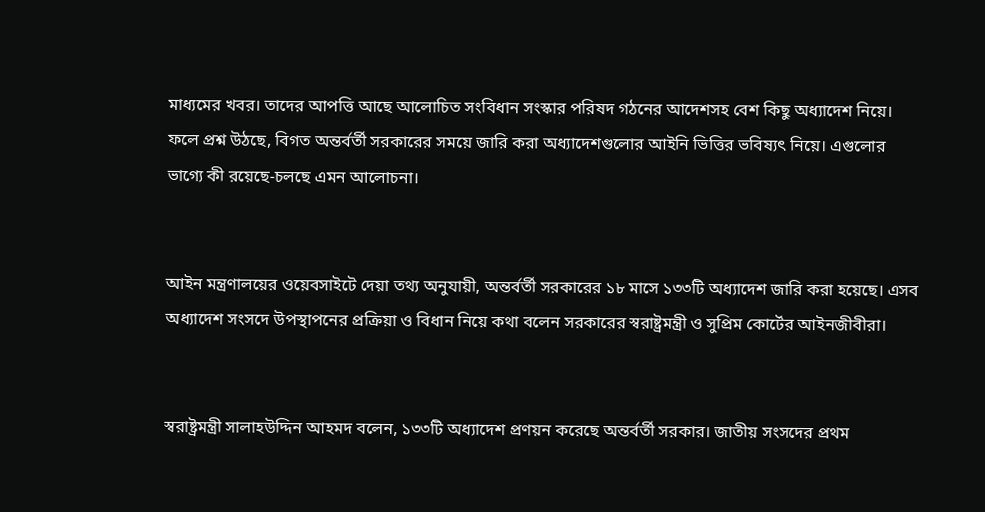মাধ্যমের খবর। তাদের আপত্তি আছে আলোচিত সংবিধান সংস্কার পরিষদ গঠনের আদেশসহ বেশ কিছু অধ্যাদেশ নিয়ে। ফলে প্রশ্ন উঠছে, বিগত অন্তর্বর্তী সরকারের সময়ে জারি করা অধ্যাদেশগুলোর আইনি ভিত্তির ভবিষ্যৎ নিয়ে। এগুলোর ভাগ্যে কী রয়েছে-চলছে এমন আলোচনা।


আইন মন্ত্রণালয়ের ওয়েবসাইটে দেয়া তথ্য অনুযায়ী, অন্তর্বর্তী সরকারের ১৮ মাসে ১৩৩টি অধ্যাদেশ জারি করা হয়েছে। এসব অধ্যাদেশ সংসদে উপস্থাপনের প্রক্রিয়া ও বিধান নিয়ে কথা বলেন সরকারের স্বরাষ্ট্রমন্ত্রী ও সুপ্রিম কোর্টের আইনজীবীরা।


স্বরাষ্ট্রমন্ত্রী সালাহউদ্দিন আহমদ বলেন, ১৩৩টি অধ্যাদেশ প্রণয়ন করেছে অন্তর্বর্তী সরকার। জাতীয় সংসদের প্রথম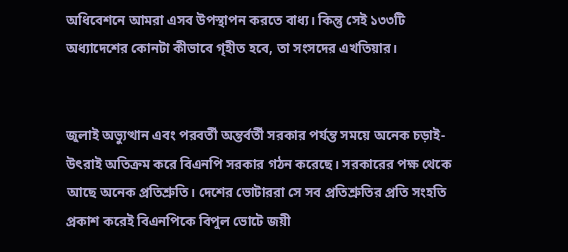অধিবেশনে আমরা এসব উপস্থাপন করতে বাধ্য। কিন্তু সেই ১৩৩টি অধ্যাদেশের কোনটা কীভাবে গৃহীত হবে, তা সংসদের এখতিয়ার।


জুলাই অভ্যুত্থান এবং পরবর্তী অন্তর্বর্তী সরকার পর্যন্ত সময়ে অনেক চড়াই-উৎরাই অতিক্রম করে বিএনপি সরকার গঠন করেছে। সরকারের পক্ষ থেকে আছে অনেক প্রতিশ্রুতি। দেশের ভোটাররা সে সব প্রতিশ্রুতির প্রতি সংহতি প্রকাশ করেই বিএনপিকে বিপুল ভোটে জয়ী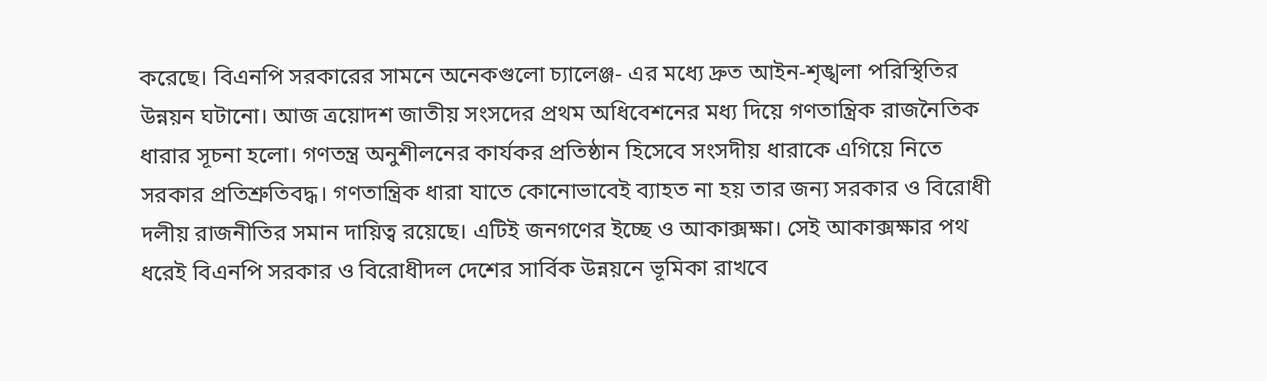করেছে। বিএনপি সরকারের সামনে অনেকগুলো চ্যালেঞ্জ- এর মধ্যে দ্রুত আইন-শৃঙ্খলা পরিস্থিতির উন্নয়ন ঘটানো। আজ ত্রয়োদশ জাতীয় সংসদের প্রথম অধিবেশনের মধ্য দিয়ে গণতান্ত্রিক রাজনৈতিক ধারার সূচনা হলো। গণতন্ত্র অনুশীলনের কার্যকর প্রতিষ্ঠান হিসেবে সংসদীয় ধারাকে এগিয়ে নিতে সরকার প্রতিশ্রুতিবদ্ধ। গণতান্ত্রিক ধারা যাতে কোনোভাবেই ব্যাহত না হয় তার জন্য সরকার ও বিরোধী দলীয় রাজনীতির সমান দায়িত্ব রয়েছে। এটিই জনগণের ইচ্ছে ও আকাক্সক্ষা। সেই আকাক্সক্ষার পথ ধরেই বিএনপি সরকার ও বিরোধীদল দেশের সার্বিক উন্নয়নে ভূমিকা রাখবে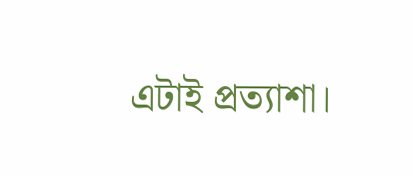এটাই প্রত্যাশা।